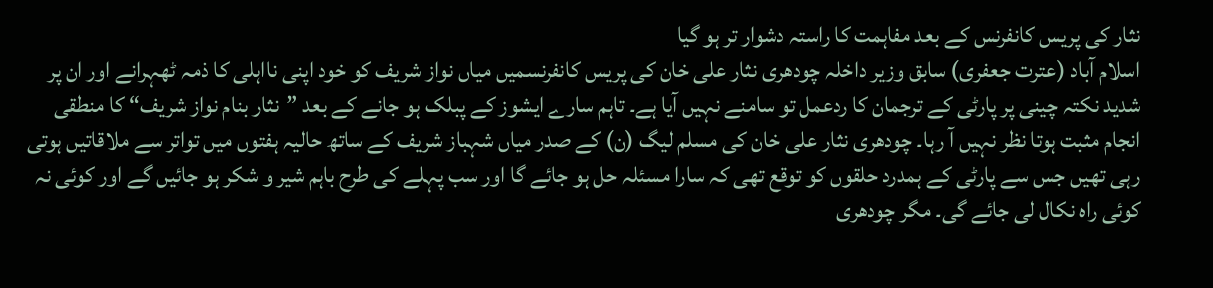نثار کی پریس کانفرنس کے بعد مفاہمت کا راستہ دشوار تر ہو گیا
اسلام آباد (عترت جعفری) سابق وزیر داخلہ چودھری نثار علی خان کی پریس کانفرنسمیں میاں نواز شریف کو خود اپنی نااہلی کا ذمہ ٹھہرانے اور ان پر شدید نکتہ چینی پر پارٹی کے ترجمان کا ردعمل تو سامنے نہیں آیا ہے۔ تاہم سارے ایشوز کے پبلک ہو جانے کے بعد ”نثار بنام نواز شریف“ کا منطقی انجام مثبت ہوتا نظر نہیں آ رہا۔ چودھری نثار علی خان کی مسلم لیگ (ن) کے صدر میاں شہباز شریف کے ساتھ حالیہ ہفتوں میں تواتر سے ملاقاتیں ہوتی رہی تھیں جس سے پارٹی کے ہمدرد حلقوں کو توقع تھی کہ سارا مسئلہ حل ہو جائے گا اور سب پہلے کی طرح باہم شیر و شکر ہو جائیں گے اور کوئی نہ کوئی راہ نکال لی جائے گی۔ مگر چودھری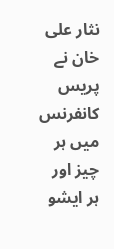نثار علی خان نے پریس کانفرنس میں ہر چیز اور ہر ایشو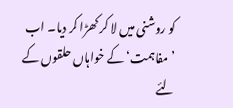کو روشنی میں لا کر کھڑا کر دیا۔ اب ’مفاہمت‘ کے خواہاں حلقوں کے لئے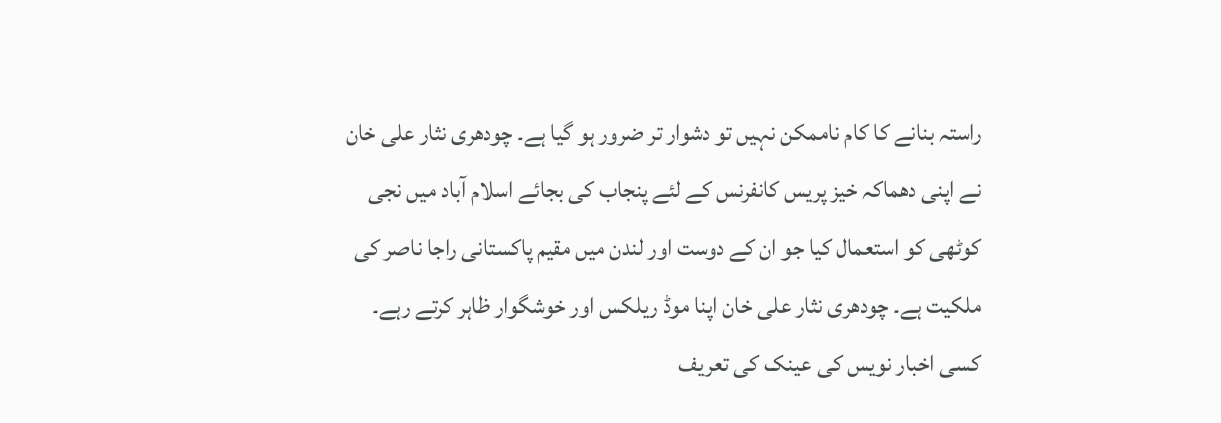راستہ بنانے کا کام ناممکن نہیں تو دشوار تر ضرور ہو گیا ہے۔ چودھری نثار علی خان نے اپنی دھماکہ خیز پریس کانفرنس کے لئے پنجاب کی بجائے اسلام آباد میں نجی کوٹھی کو استعمال کیا جو ان کے دوست اور لندن میں مقیم پاکستانی راجا ناصر کی ملکیت ہے۔ چودھری نثار علی خان اپنا موڈ ریلکس اور خوشگوار ظاہر کرتے رہے۔ کسی اخبار نویس کی عینک کی تعریف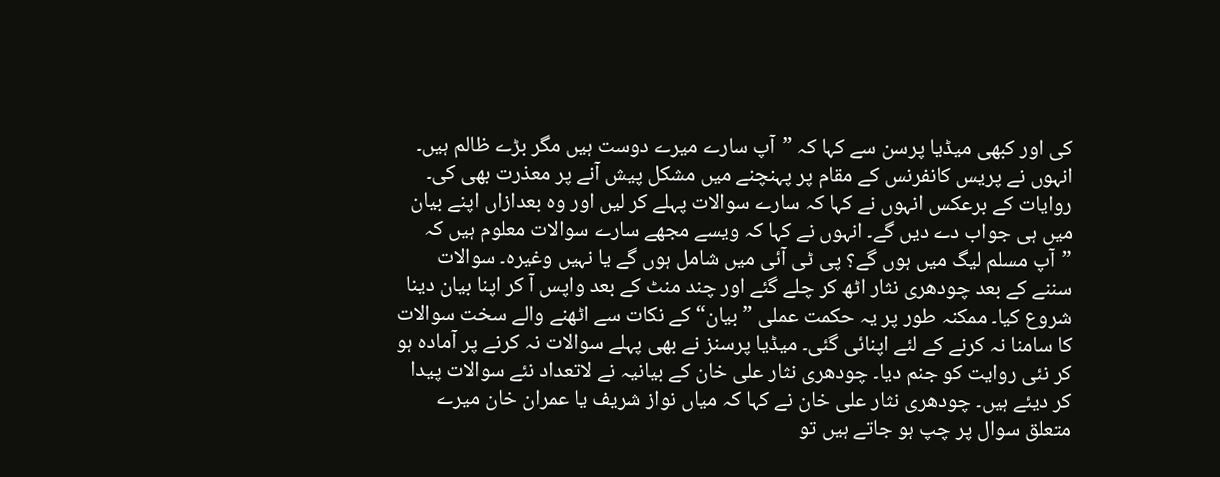کی اور کبھی میڈیا پرسن سے کہا کہ ”آپ سارے میرے دوست ہیں مگر بڑے ظالم ہیں۔ انہوں نے پریس کانفرنس کے مقام پر پہنچنے میں مشکل پیش آنے پر معذرت بھی کی۔ روایات کے برعکس انہوں نے کہا کہ سارے سوالات پہلے کر لیں اور وہ بعدازاں اپنے بیان میں ہی جواب دے دیں گے۔ انہوں نے کہا کہ ویسے مجھے سارے سوالات معلوم ہیں کہ ”آپ مسلم لیگ میں ہوں گے؟ پی ٹی آئی میں شامل ہوں گے یا نہیں وغیرہ۔ سوالات سننے کے بعد چودھری نثار اٹھ کر چلے گئے اور چند منٹ کے بعد واپس آ کر اپنا بیان دینا شروع کیا۔ ممکنہ طور پر یہ حکمت عملی ”بیان“ کے نکات سے اٹھنے والے سخت سوالات کا سامنا نہ کرنے کے لئے اپنائی گئی۔ میڈیا پرسنز نے بھی پہلے سوالات نہ کرنے پر آمادہ ہو کر نئی روایت کو جنم دیا۔ چودھری نثار علی خان کے بیانیہ نے لاتعداد نئے سوالات پیدا کر دیئے ہیں۔ چودھری نثار علی خان نے کہا کہ میاں نواز شریف یا عمران خان میرے متعلق سوال پر چپ ہو جاتے ہیں تو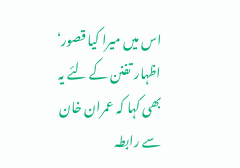اس میں میرا کیا قصور‘ اظہار تفنن کے لئے یہ بھی کہا کہ عمران خان سے رابطہ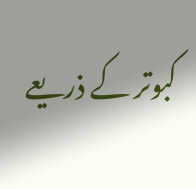کبوتر کے ذریعے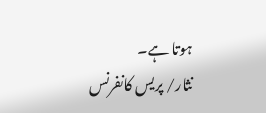ہوتا ہے۔
نثار/ پریس کانفرنس